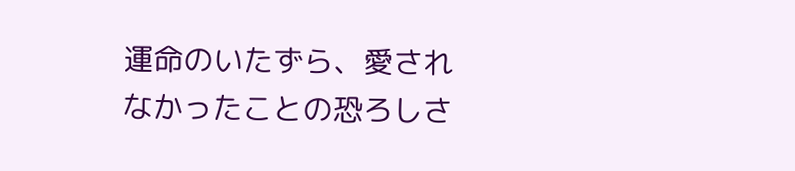運命のいたずら、愛されなかったことの恐ろしさ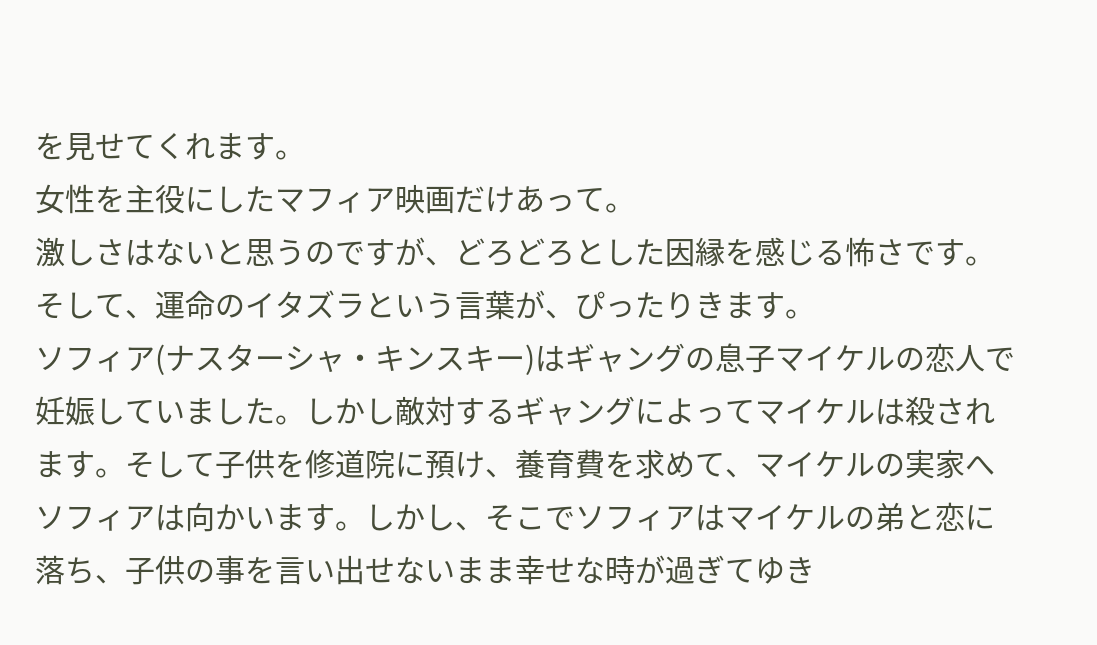を見せてくれます。
女性を主役にしたマフィア映画だけあって。
激しさはないと思うのですが、どろどろとした因縁を感じる怖さです。
そして、運命のイタズラという言葉が、ぴったりきます。
ソフィア(ナスターシャ・キンスキー)はギャングの息子マイケルの恋人で妊娠していました。しかし敵対するギャングによってマイケルは殺されます。そして子供を修道院に預け、養育費を求めて、マイケルの実家へソフィアは向かいます。しかし、そこでソフィアはマイケルの弟と恋に落ち、子供の事を言い出せないまま幸せな時が過ぎてゆき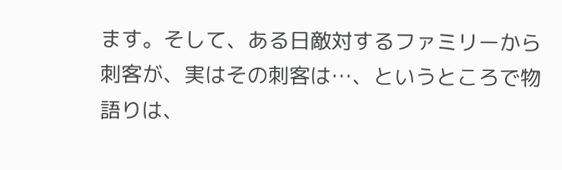ます。そして、ある日敵対するファミリーから刺客が、実はその刺客は…、というところで物語りは、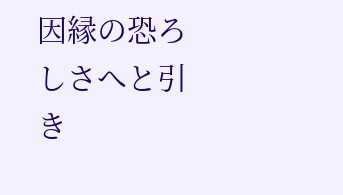因縁の恐ろしさへと引き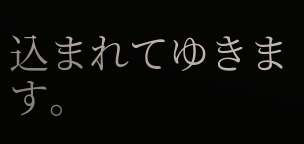込まれてゆきます。